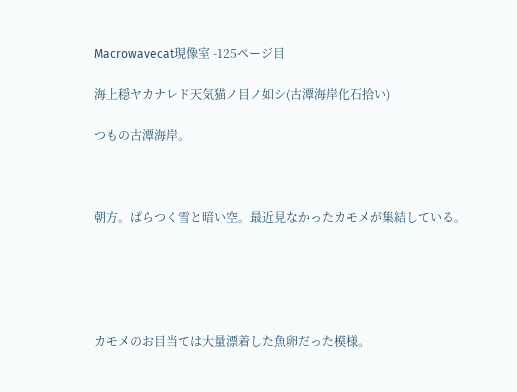Macrowavecat現像室 -125ページ目

海上穏ヤカナレド天気猫ノ目ノ如シ(古潭海岸化石拾い)

つもの古潭海岸。



朝方。ぱらつく雪と暗い空。最近見なかったカモメが集結している。





カモメのお目当ては大量漂着した魚卵だった模様。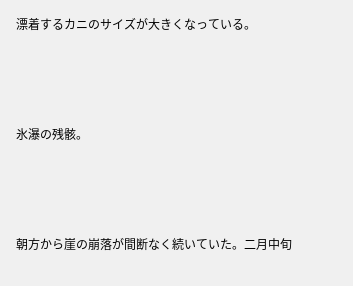漂着するカニのサイズが大きくなっている。





氷瀑の残骸。





朝方から崖の崩落が間断なく続いていた。二月中旬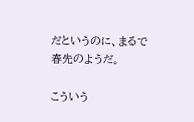だというのに、まるで春先のようだ。

こういう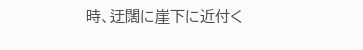時、迂闊に崖下に近付く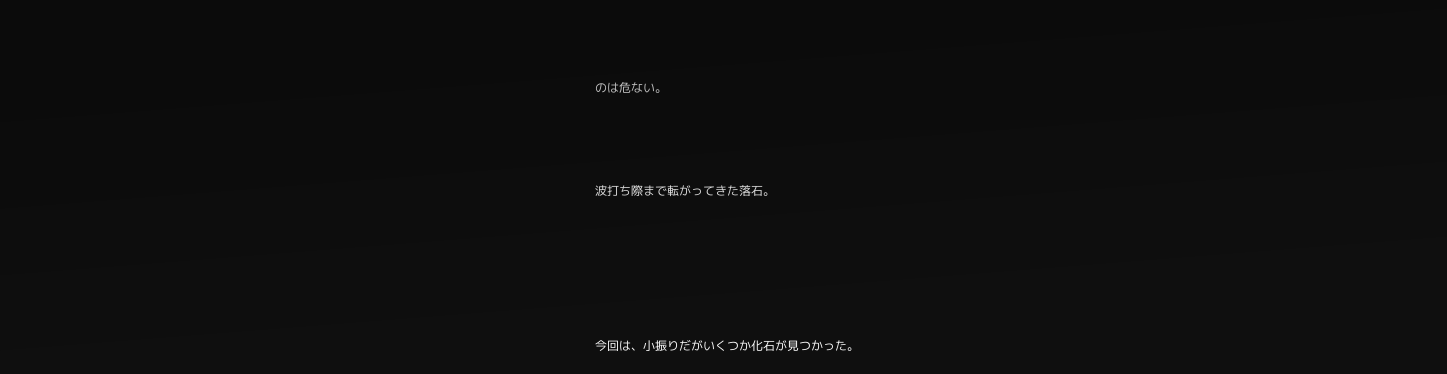のは危ない。



波打ち際まで転がってきた落石。





今回は、小振りだがいくつか化石が見つかった。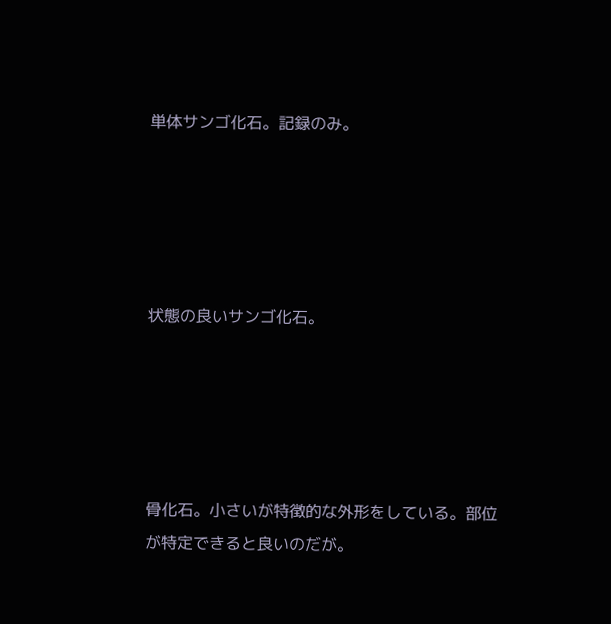単体サンゴ化石。記録のみ。





状態の良いサンゴ化石。





骨化石。小さいが特徴的な外形をしている。部位が特定できると良いのだが。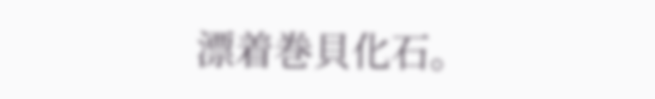漂着巻貝化石。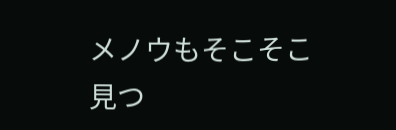メノウもそこそこ見つ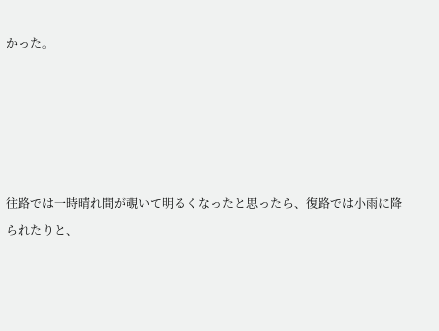かった。





往路では一時晴れ間が覗いて明るくなったと思ったら、復路では小雨に降られたりと、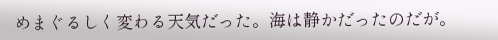めまぐるしく変わる天気だった。海は静かだったのだが。